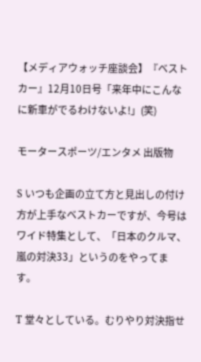【メディアウォッチ座談会】『ベストカー』12月10日号「来年中にこんなに新車がでるわけないよ!」(笑)

モータースポーツ/エンタメ 出版物

S いつも企画の立て方と見出しの付け方が上手なベストカーですが、今号はワイド特集として、「日本のクルマ、嵐の対決33」というのをやってます。

T 堂々としている。むりやり対決指せ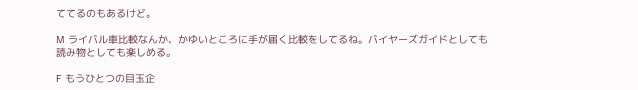ててるのもあるけど。

M ライバル車比較なんか、かゆいところに手が届く比較をしてるね。バイヤーズガイドとしても読み物としても楽しめる。

F もうひとつの目玉企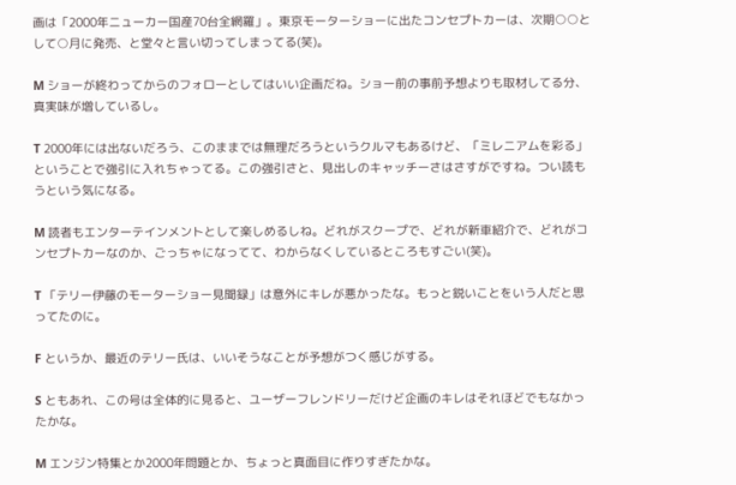画は「2000年ニューカー国産70台全網羅」。東京モーターショーに出たコンセプトカーは、次期○○として○月に発売、と堂々と言い切ってしまってる(笑)。

M ショーが終わってからのフォローとしてはいい企画だね。ショー前の事前予想よりも取材してる分、真実味が増しているし。

T 2000年には出ないだろう、このままでは無理だろうというクルマもあるけど、「ミレニアムを彩る」ということで強引に入れちゃってる。この強引さと、見出しのキャッチーさはさすがですね。つい読もうという気になる。

M 読者もエンターテインメントとして楽しめるしね。どれがスクープで、どれが新車紹介で、どれがコンセプトカーなのか、ごっちゃになってて、わからなくしているところもすごい(笑)。

T 「テリー伊藤のモーターショー見聞録」は意外にキレが悪かったな。もっと鋭いことをいう人だと思ってたのに。

F というか、最近のテリー氏は、いいそうなことが予想がつく感じがする。

S ともあれ、この号は全体的に見ると、ユーザーフレンドリーだけど企画のキレはそれほどでもなかったかな。

M エンジン特集とか2000年問題とか、ちょっと真面目に作りすぎたかな。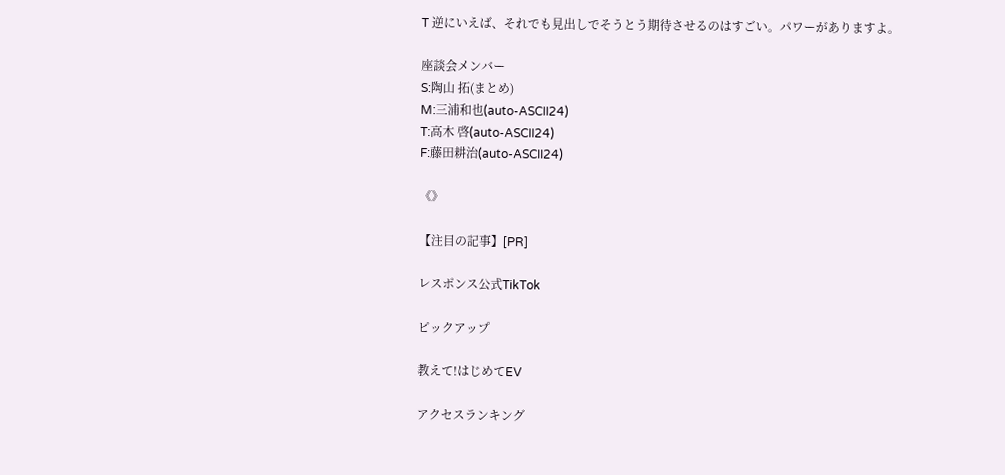T 逆にいえば、それでも見出しでそうとう期待させるのはすごい。パワーがありますよ。

座談会メンバー
S:陶山 拓(まとめ)
M:三浦和也(auto-ASCII24)
T:高木 啓(auto-ASCII24)
F:藤田耕治(auto-ASCII24)

《》

【注目の記事】[PR]

レスポンス公式TikTok

ピックアップ

教えて!はじめてEV

アクセスランキング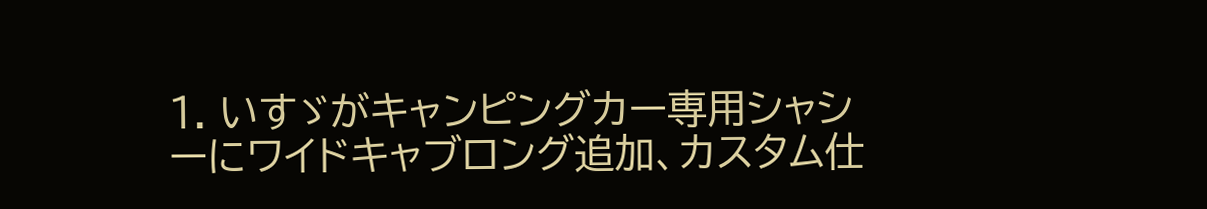1. いすゞがキャンピングカー専用シャシーにワイドキャブロング追加、カスタム仕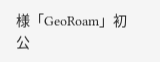様「GeoRoam」初公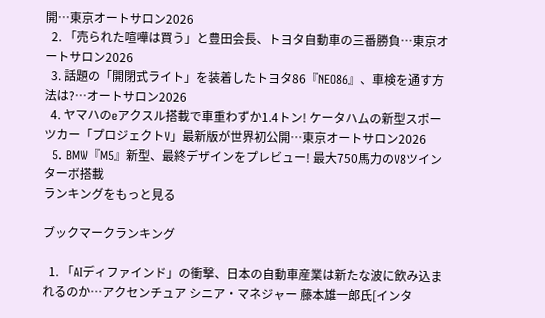開…東京オートサロン2026
  2. 「売られた喧嘩は買う」と豊田会長、トヨタ自動車の三番勝負…東京オートサロン2026
  3. 話題の「開閉式ライト」を装着したトヨタ86『NEO86』、車検を通す方法は?…オートサロン2026
  4. ヤマハのeアクスル搭載で車重わずか1.4トン! ケータハムの新型スポーツカー「プロジェクトV」最新版が世界初公開…東京オートサロン2026
  5. BMW『M5』新型、最終デザインをプレビュー! 最大750馬力のV8ツインターボ搭載
ランキングをもっと見る

ブックマークランキング

  1. 「AIディファインド」の衝撃、日本の自動車産業は新たな波に飲み込まれるのか…アクセンチュア シニア・マネジャー 藤本雄一郎氏[インタ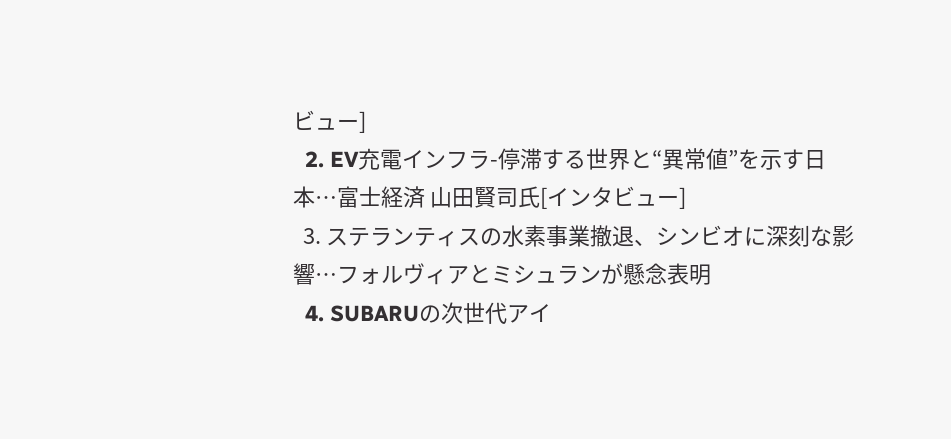ビュー]
  2. EV充電インフラ-停滞する世界と“異常値”を示す日本…富士経済 山田賢司氏[インタビュー]
  3. ステランティスの水素事業撤退、シンビオに深刻な影響…フォルヴィアとミシュランが懸念表明
  4. SUBARUの次世代アイ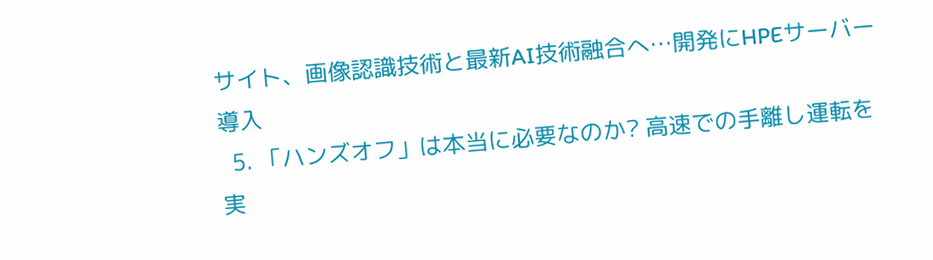サイト、画像認識技術と最新AI技術融合へ…開発にHPEサーバー導入
  5. 「ハンズオフ」は本当に必要なのか? 高速での手離し運転を実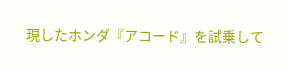現したホンダ『アコード』を試乗して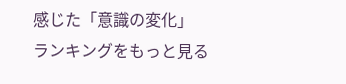感じた「意識の変化」
ランキングをもっと見る